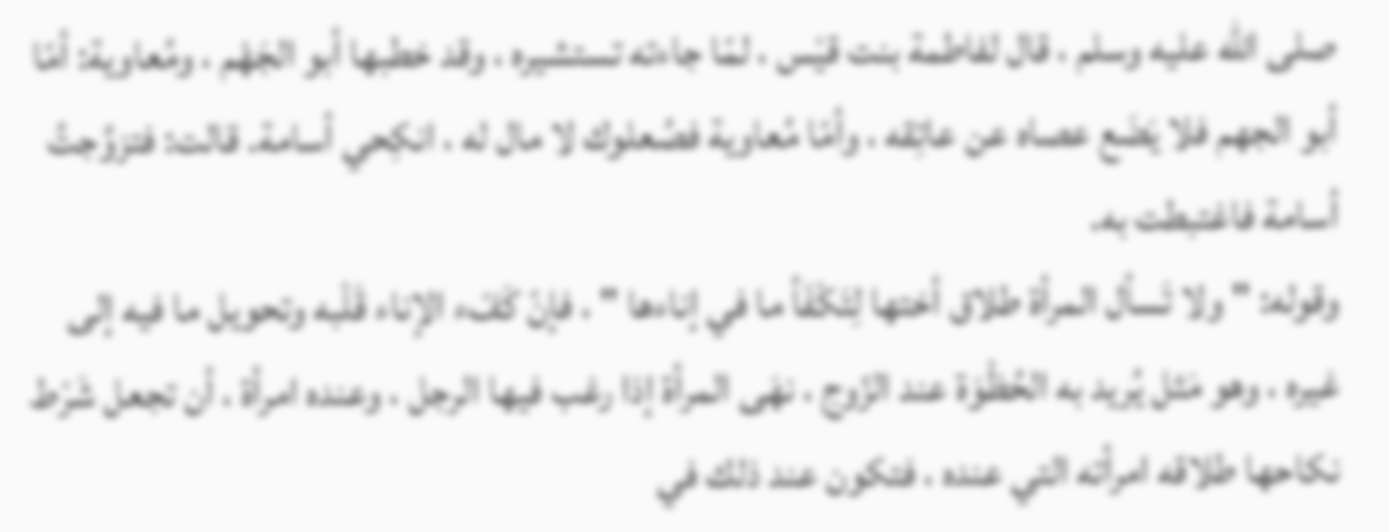صلى الله عليه وسلم ، قال لفاطمة بنت قيْس ، لمّا جاءته تستشيره ، وقد خطبها أبو الجَهْم ، ومُعاوية: أمّا أبو الجهم فلا يَضَع عصاه عن عاتِقه ، وأمّا مُعاوية فصُعلوك لا مال له ، انكِحي أسامة. قالت: فتزوَّجتُ أسامة فاغتبطت به.
وقوله: " ولا تَسأل المرأة طلاق أختها لِتَكْفَأ ما في إناءها " ، فإنّ كَفْء الإناء قَلْبه وتحويل ما فيه إلى غيره ، وهو مَثل يُريد به الحُظْوَة عند الزّوج ، نهَى المرأة إذا رغب فيها الرجل ، وعنده امرأة ، أن تجعل شَرْط نكاحها طلاقه امرأته التي عنده ، فتكون عند ذلك في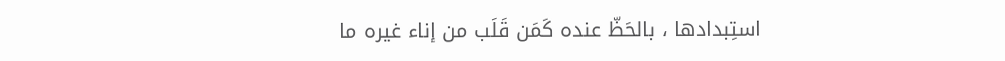استِبدادها ، بالحَظّ عنده كَمَن قَلَب من إناء غيره ما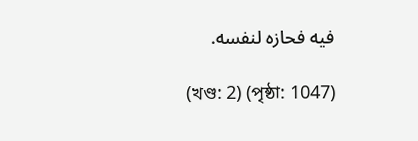فيه فحازه لنفسه.

(খণ্ড: 2) (পৃষ্ঠা: 1047)